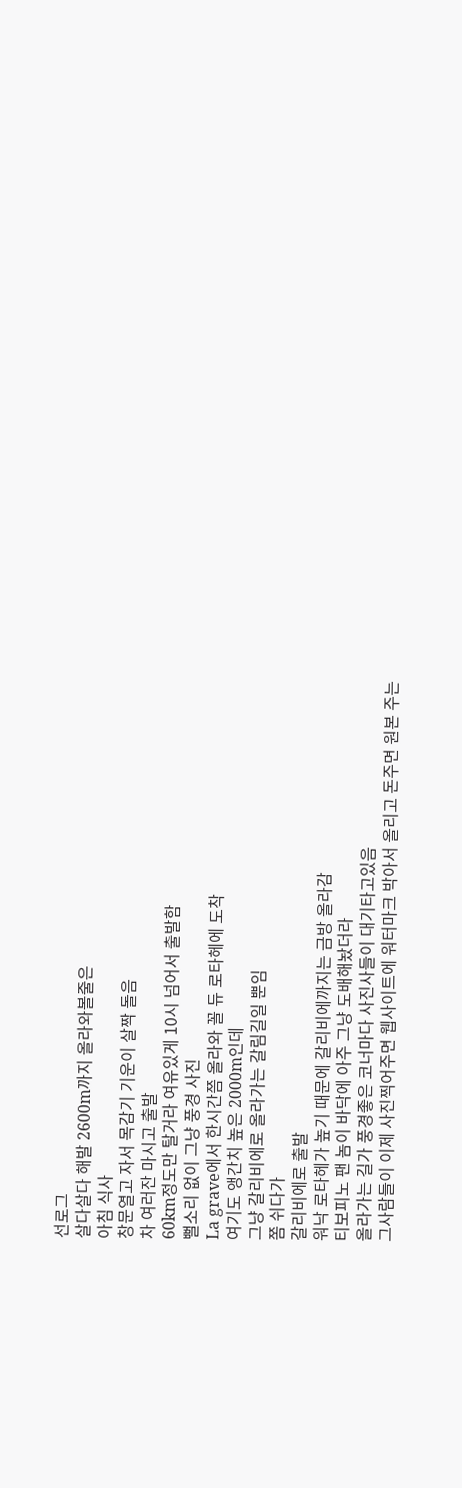선로그
살다살다 해발 2600m까지 올라와볼줄은
아침 식사
창문열고 자서 목감기 기운이 살짝 돌음
차 여러잔 마시고 출발
60km정도만 탈거라 여유있게 10시 넘어서 출발함
뻘소리 없이 그냥 풍경 사진
La grave에서 한시간쯤 올라와 꼴 듀 로타헤에 도착
여기도 앵간치 높은 2000m인데
그냥 갈리비에로 올라가는 갈림길일 뿐임
쫌 쉬다가
갈리비에로 출발
워낙 로타헤가 높기 때문에 갈리비에까지는 금방 올라감
티보피노 팬 놈이 바닥에 아주 그냥 도배해놨더라
올라가는 길가 풍경좋은 코너마다 사진사들이 대기타고있음
그사람들이 이제 사진찍어주면 웹사이트에 워터마크 박아서 올리고 돈주면 원본 주는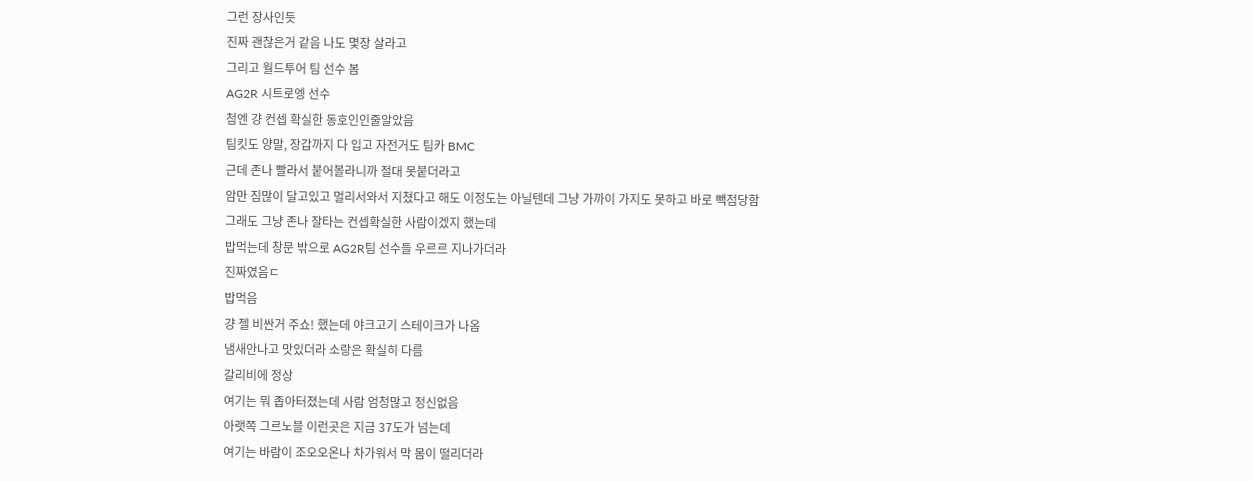그런 장사인듯
진짜 괜찮은거 같음 나도 몇장 살라고
그리고 월드투어 팀 선수 봄
AG2R 시트로엥 선수
첨엔 걍 컨셉 확실한 동호인인줄알았음
팀킷도 양말, 장갑까지 다 입고 자전거도 팀카 BMC
근데 존나 빨라서 붙어볼라니까 절대 못붙더라고
암만 짐많이 달고있고 멀리서와서 지쳤다고 해도 이정도는 아닐텐데 그냥 가까이 가지도 못하고 바로 빽점당함
그래도 그냥 존나 잘타는 컨셉확실한 사람이겠지 했는데
밥먹는데 창문 밖으로 AG2R팀 선수들 우르르 지나가더라
진짜였음ㄷ
밥먹음
걍 젤 비싼거 주쇼! 했는데 야크고기 스테이크가 나옴
냄새안나고 맛있더라 소랑은 확실히 다름
갈리비에 정상
여기는 뭐 좁아터졌는데 사람 엄청많고 정신없음
아랫쪽 그르노블 이런곳은 지금 37도가 넘는데
여기는 바람이 조오오온나 차가워서 막 몸이 떨리더라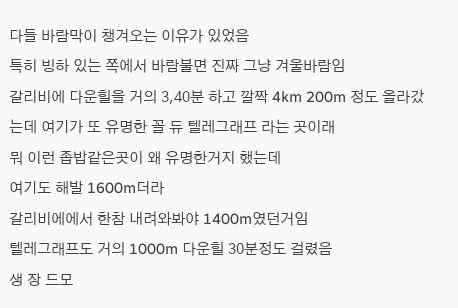다들 바람막이 챙겨오는 이유가 있었음
특히 빙하 있는 쪽에서 바람불면 진짜 그냥 겨울바람임
갈리비에 다운힐을 거의 3,40분 하고 깔짝 4km 200m 정도 올라갔는데 여기가 또 유명한 꼴 듀 텔레그래프 라는 곳이래
뭐 이런 좁밥같은곳이 왜 유명한거지 했는데
여기도 해발 1600m더라
갈리비에에서 한참 내려와봐야 1400m였던거임
텔레그래프도 거의 1000m 다운힐 30분정도 걸렸음
생 장 드모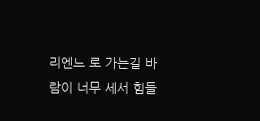리엔느 로 가는길 바람이 너무 세서 힘들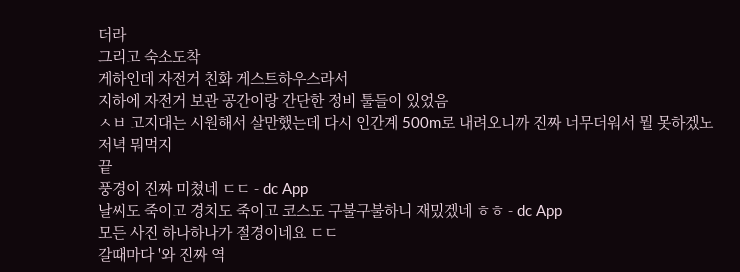더라
그리고 숙소도착
게하인데 자전거 친화 게스트하우스라서
지하에 자전거 보관 공간이랑 간단한 정비 툴들이 있었음
ㅅㅂ 고지대는 시원해서 살만했는데 다시 인간계 500m로 내려오니까 진짜 너무더워서 뭘 못하겠노
저녁 뭐먹지
끝
풍경이 진짜 미쳤네 ㄷㄷ - dc App
날씨도 죽이고 경치도 죽이고 코스도 구불구불하니 재밌겠네 ㅎㅎ - dc App
모든 사진 하나하나가 절경이네요 ㄷㄷ
갈때마다 '와 진짜 역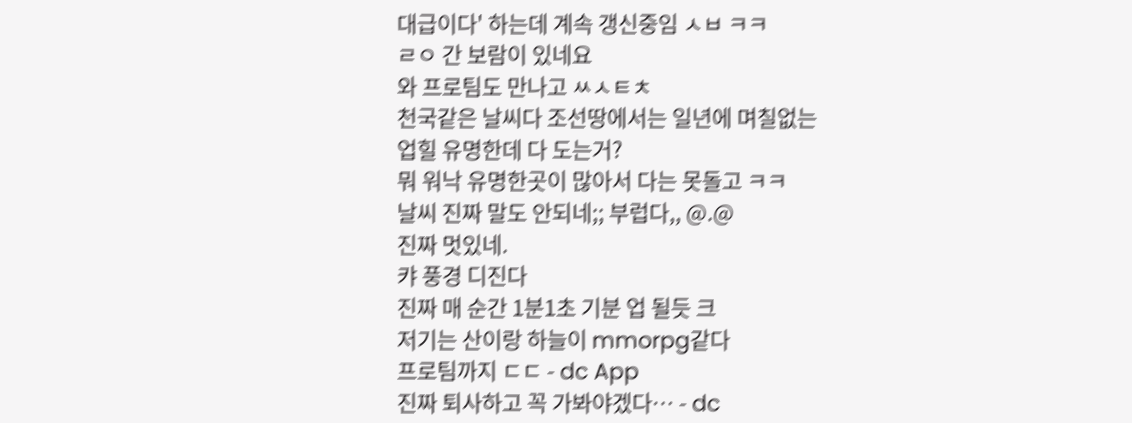대급이다' 하는데 계속 갱신중임 ㅅㅂ ㅋㅋ
ㄹㅇ 간 보람이 있네요
와 프로팀도 만나고 ㅆㅅㅌㅊ
천국같은 날씨다 조선땅에서는 일년에 며칠없는
업힐 유명한데 다 도는거?
뭐 워낙 유명한곳이 많아서 다는 못돌고 ㅋㅋ
날씨 진짜 말도 안되네;; 부럽다,, @.@
진짜 멋있네.
캬 풍경 디진다
진짜 매 순간 1분1초 기분 업 될듯 크
저기는 산이랑 하늘이 mmorpg같다
프로팀까지 ㄷㄷ - dc App
진짜 퇴사하고 꼭 가봐야겠다… - dc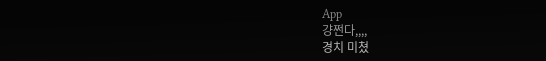App
걍쩐다,,,,
경치 미쳤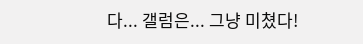다... 갤럼은... 그냥 미쳤다!